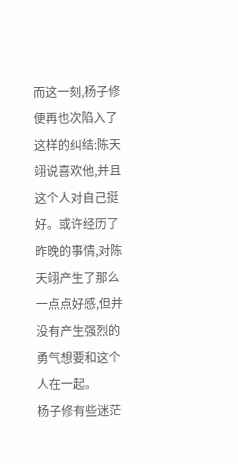而这一刻,杨子修便再也次陷入了这样的纠结:陈天翊说喜欢他,并且这个人对自己挺好。或许经历了昨晚的事情,对陈天翊产生了那么一点点好感,但并没有产生强烈的勇气想要和这个人在一起。
杨子修有些迷茫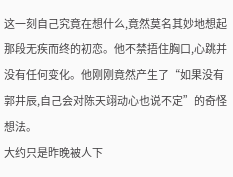这一刻自己究竟在想什么,竟然莫名其妙地想起那段无疾而终的初恋。他不禁捂住胸口,心跳并没有任何变化。他刚刚竟然产生了“如果没有郭井辰,自己会对陈天翊动心也说不定”的奇怪想法。
大约只是昨晚被人下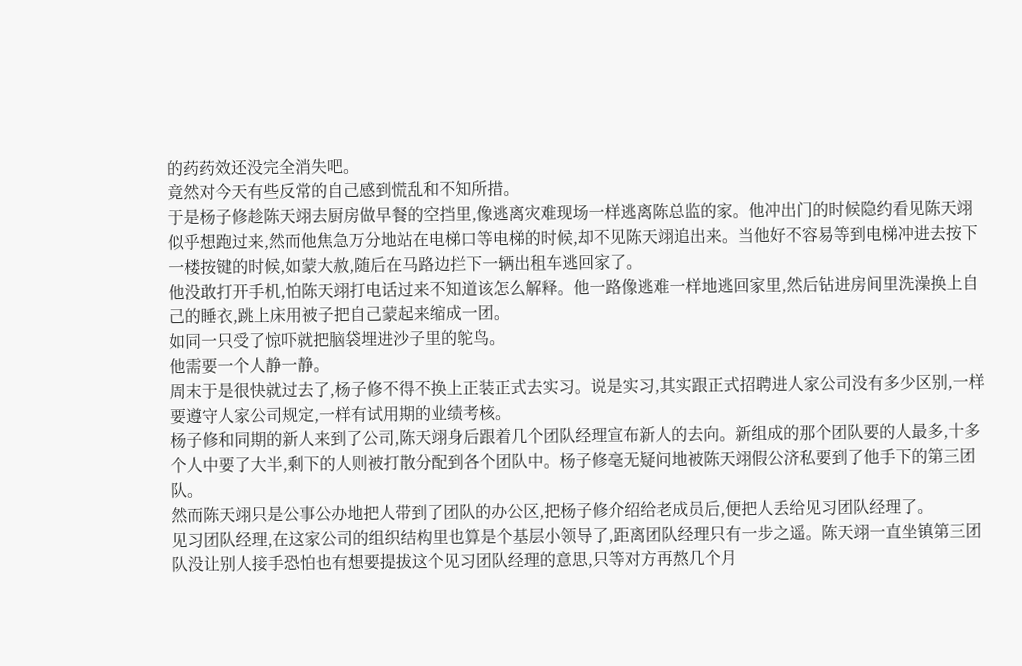的药药效还没完全消失吧。
竟然对今天有些反常的自己感到慌乱和不知所措。
于是杨子修趁陈天翊去厨房做早餐的空挡里,像逃离灾难现场一样逃离陈总监的家。他冲出门的时候隐约看见陈天翊似乎想跑过来,然而他焦急万分地站在电梯口等电梯的时候,却不见陈天翊追出来。当他好不容易等到电梯冲进去按下一楼按键的时候,如蒙大赦,随后在马路边拦下一辆出租车逃回家了。
他没敢打开手机,怕陈天翊打电话过来不知道该怎么解释。他一路像逃难一样地逃回家里,然后钻进房间里洗澡换上自己的睡衣,跳上床用被子把自己蒙起来缩成一团。
如同一只受了惊吓就把脑袋埋进沙子里的鸵鸟。
他需要一个人静一静。
周末于是很快就过去了,杨子修不得不换上正装正式去实习。说是实习,其实跟正式招聘进人家公司没有多少区别,一样要遵守人家公司规定,一样有试用期的业绩考核。
杨子修和同期的新人来到了公司,陈天翊身后跟着几个团队经理宣布新人的去向。新组成的那个团队要的人最多,十多个人中要了大半,剩下的人则被打散分配到各个团队中。杨子修毫无疑问地被陈天翊假公济私要到了他手下的第三团队。
然而陈天翊只是公事公办地把人带到了团队的办公区,把杨子修介绍给老成员后,便把人丢给见习团队经理了。
见习团队经理,在这家公司的组织结构里也算是个基层小领导了,距离团队经理只有一步之遥。陈天翊一直坐镇第三团队没让别人接手恐怕也有想要提拔这个见习团队经理的意思,只等对方再熬几个月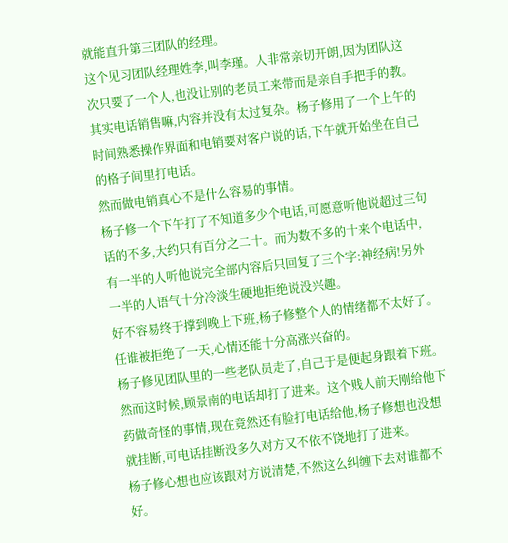就能直升第三团队的经理。
这个见习团队经理姓李,叫李瑾。人非常亲切开朗,因为团队这次只要了一个人,也没让别的老员工来带而是亲自手把手的教。
其实电话销售嘛,内容并没有太过复杂。杨子修用了一个上午的时间熟悉操作界面和电销要对客户说的话,下午就开始坐在自己的格子间里打电话。
然而做电销真心不是什么容易的事情。
杨子修一个下午打了不知道多少个电话,可愿意听他说超过三句话的不多,大约只有百分之二十。而为数不多的十来个电话中,有一半的人听他说完全部内容后只回复了三个字:神经病!另外一半的人语气十分冷淡生硬地拒绝说没兴趣。
好不容易终于撑到晚上下班,杨子修整个人的情绪都不太好了。任谁被拒绝了一天,心情还能十分高涨兴奋的。
杨子修见团队里的一些老队员走了,自己于是便起身跟着下班。
然而这时候,顾景南的电话却打了进来。这个贱人前天刚给他下药做奇怪的事情,现在竟然还有脸打电话给他,杨子修想也没想就挂断,可电话挂断没多久对方又不依不饶地打了进来。
杨子修心想也应该跟对方说清楚,不然这么纠缠下去对谁都不好。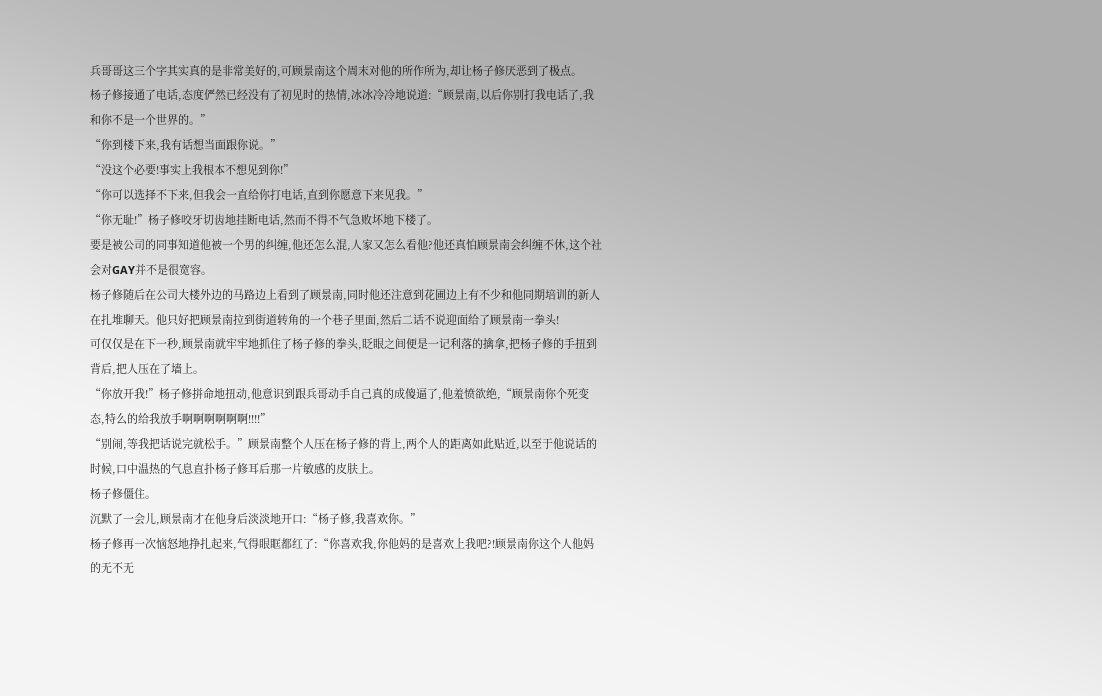兵哥哥这三个字其实真的是非常美好的,可顾景南这个周末对他的所作所为,却让杨子修厌恶到了极点。
杨子修接通了电话,态度俨然已经没有了初见时的热情,冰冰冷冷地说道:“顾景南,以后你别打我电话了,我和你不是一个世界的。”
“你到楼下来,我有话想当面跟你说。”
“没这个必要!事实上我根本不想见到你!”
“你可以选择不下来,但我会一直给你打电话,直到你愿意下来见我。”
“你无耻!”杨子修咬牙切齿地挂断电话,然而不得不气急败坏地下楼了。
要是被公司的同事知道他被一个男的纠缠,他还怎么混,人家又怎么看他?他还真怕顾景南会纠缠不休,这个社会对GAY并不是很宽容。
杨子修随后在公司大楼外边的马路边上看到了顾景南,同时他还注意到花圃边上有不少和他同期培训的新人在扎堆聊天。他只好把顾景南拉到街道转角的一个巷子里面,然后二话不说迎面给了顾景南一拳头!
可仅仅是在下一秒,顾景南就牢牢地抓住了杨子修的拳头,眨眼之间便是一记利落的擒拿,把杨子修的手扭到背后,把人压在了墙上。
“你放开我!”杨子修拼命地扭动,他意识到跟兵哥动手自己真的成傻逼了,他羞愤欲绝,“顾景南你个死变态,特么的给我放手啊啊啊啊啊啊!!!!”
“别闹,等我把话说完就松手。”顾景南整个人压在杨子修的背上,两个人的距离如此贴近,以至于他说话的时候,口中温热的气息直扑杨子修耳后那一片敏感的皮肤上。
杨子修僵住。
沉默了一会儿,顾景南才在他身后淡淡地开口:“杨子修,我喜欢你。”
杨子修再一次恼怒地挣扎起来,气得眼眶都红了:“你喜欢我,你他妈的是喜欢上我吧?!顾景南你这个人他妈的无不无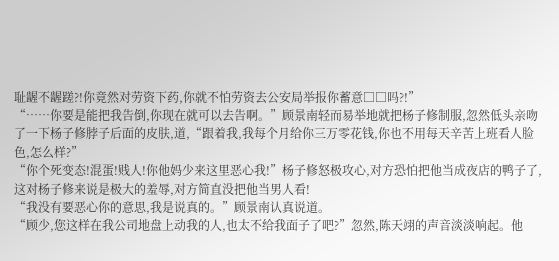耻龌不龌蹉?!你竟然对劳资下药,你就不怕劳资去公安局举报你蓄意□□吗?!”
“……你要是能把我告倒,你现在就可以去告啊。”顾景南轻而易举地就把杨子修制服,忽然低头亲吻了一下杨子修脖子后面的皮肤,道,“跟着我,我每个月给你三万零花钱,你也不用每天辛苦上班看人脸色,怎么样?”
“你个死变态!混蛋!贱人!你他妈少来这里恶心我!”杨子修怒极攻心,对方恐怕把他当成夜店的鸭子了,这对杨子修来说是极大的羞辱,对方简直没把他当男人看!
“我没有要恶心你的意思,我是说真的。”顾景南认真说道。
“顾少,您这样在我公司地盘上动我的人,也太不给我面子了吧?”忽然,陈天翊的声音淡淡响起。他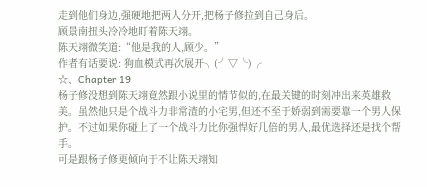走到他们身边,强硬地把两人分开,把杨子修拉到自己身后。
顾景南扭头冷冷地盯着陈天翊。
陈天翊微笑道:“他是我的人,顾少。”
作者有话要说: 狗血模式再次展开╮(╯▽╰)╭
☆、Chapter 19
杨子修没想到陈天翊竟然跟小说里的情节似的,在最关键的时刻冲出来英雄救美。虽然他只是个战斗力非常渣的小宅男,但还不至于娇弱到需要靠一个男人保护。不过如果你碰上了一个战斗力比你强悍好几倍的男人,最优选择还是找个帮手。
可是跟杨子修更倾向于不让陈天翊知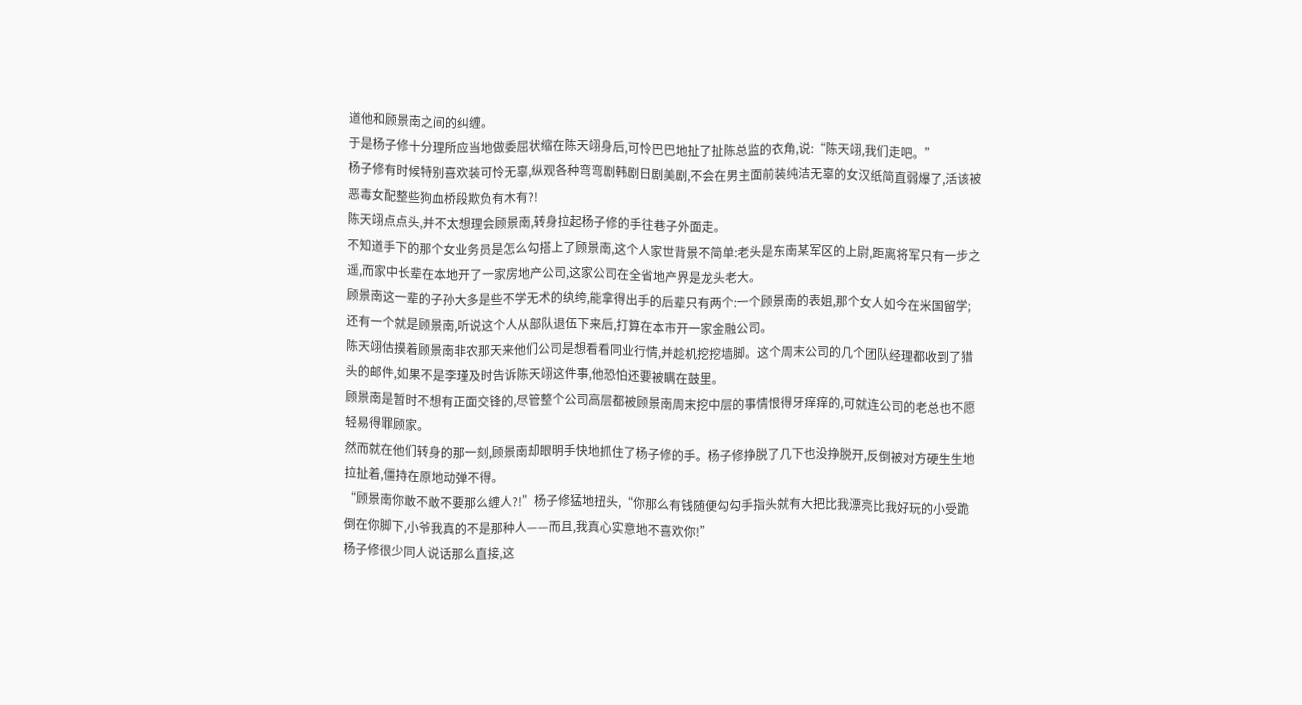道他和顾景南之间的纠缠。
于是杨子修十分理所应当地做委屈状缩在陈天翊身后,可怜巴巴地扯了扯陈总监的衣角,说:“陈天翊,我们走吧。”
杨子修有时候特别喜欢装可怜无辜,纵观各种弯弯剧韩剧日剧美剧,不会在男主面前装纯洁无辜的女汉纸简直弱爆了,活该被恶毒女配整些狗血桥段欺负有木有?!
陈天翊点点头,并不太想理会顾景南,转身拉起杨子修的手往巷子外面走。
不知道手下的那个女业务员是怎么勾搭上了顾景南,这个人家世背景不简单:老头是东南某军区的上尉,距离将军只有一步之遥,而家中长辈在本地开了一家房地产公司,这家公司在全省地产界是龙头老大。
顾景南这一辈的子孙大多是些不学无术的纨绔,能拿得出手的后辈只有两个:一个顾景南的表姐,那个女人如今在米国留学;还有一个就是顾景南,听说这个人从部队退伍下来后,打算在本市开一家金融公司。
陈天翊估摸着顾景南非农那天来他们公司是想看看同业行情,并趁机挖挖墙脚。这个周末公司的几个团队经理都收到了猎头的邮件,如果不是李瑾及时告诉陈天翊这件事,他恐怕还要被瞒在鼓里。
顾景南是暂时不想有正面交锋的,尽管整个公司高层都被顾景南周末挖中层的事情恨得牙痒痒的,可就连公司的老总也不愿轻易得罪顾家。
然而就在他们转身的那一刻,顾景南却眼明手快地抓住了杨子修的手。杨子修挣脱了几下也没挣脱开,反倒被对方硬生生地拉扯着,僵持在原地动弹不得。
“顾景南你敢不敢不要那么缠人?!”杨子修猛地扭头,“你那么有钱随便勾勾手指头就有大把比我漂亮比我好玩的小受跪倒在你脚下,小爷我真的不是那种人——而且,我真心实意地不喜欢你!”
杨子修很少同人说话那么直接,这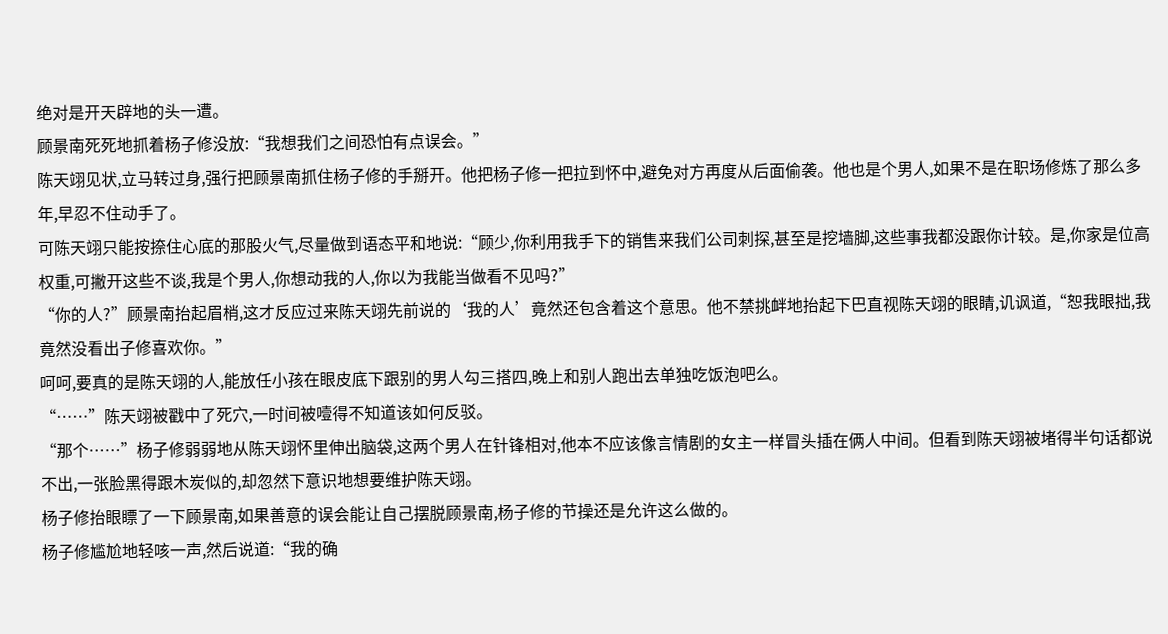绝对是开天辟地的头一遭。
顾景南死死地抓着杨子修没放:“我想我们之间恐怕有点误会。”
陈天翊见状,立马转过身,强行把顾景南抓住杨子修的手掰开。他把杨子修一把拉到怀中,避免对方再度从后面偷袭。他也是个男人,如果不是在职场修炼了那么多年,早忍不住动手了。
可陈天翊只能按捺住心底的那股火气,尽量做到语态平和地说:“顾少,你利用我手下的销售来我们公司刺探,甚至是挖墙脚,这些事我都没跟你计较。是,你家是位高权重,可撇开这些不谈,我是个男人,你想动我的人,你以为我能当做看不见吗?”
“你的人?”顾景南抬起眉梢,这才反应过来陈天翊先前说的‘我的人’竟然还包含着这个意思。他不禁挑衅地抬起下巴直视陈天翊的眼睛,讥讽道,“恕我眼拙,我竟然没看出子修喜欢你。”
呵呵,要真的是陈天翊的人,能放任小孩在眼皮底下跟别的男人勾三搭四,晚上和别人跑出去单独吃饭泡吧么。
“……”陈天翊被戳中了死穴,一时间被噎得不知道该如何反驳。
“那个……”杨子修弱弱地从陈天翊怀里伸出脑袋,这两个男人在针锋相对,他本不应该像言情剧的女主一样冒头插在俩人中间。但看到陈天翊被堵得半句话都说不出,一张脸黑得跟木炭似的,却忽然下意识地想要维护陈天翊。
杨子修抬眼瞟了一下顾景南,如果善意的误会能让自己摆脱顾景南,杨子修的节操还是允许这么做的。
杨子修尴尬地轻咳一声,然后说道:“我的确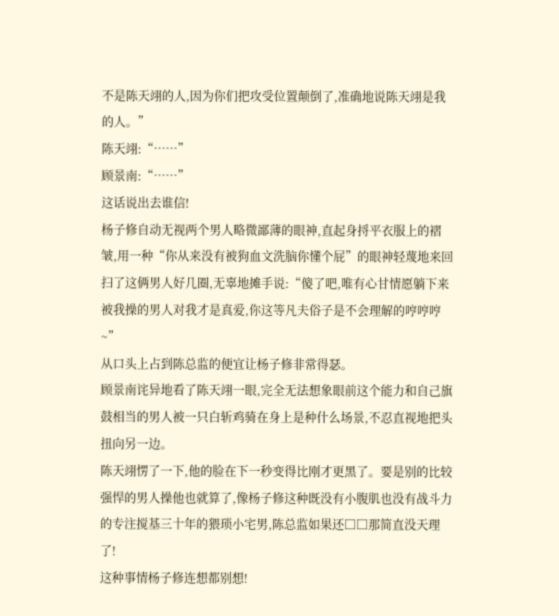不是陈天翊的人,因为你们把攻受位置颠倒了,准确地说陈天翊是我的人。”
陈天翊:“……”
顾景南:“……”
这话说出去谁信!
杨子修自动无视两个男人略微鄙薄的眼神,直起身捋平衣服上的褶皱,用一种“你从来没有被狗血文洗脑你懂个屁”的眼神轻蔑地来回扫了这俩男人好几圈,无辜地摊手说:“傻了吧,唯有心甘情愿躺下来被我操的男人对我才是真爱,你这等凡夫俗子是不会理解的哼哼哼~”
从口头上占到陈总监的便宜让杨子修非常得瑟。
顾景南诧异地看了陈天翊一眼,完全无法想象眼前这个能力和自己旗鼓相当的男人被一只白斩鸡骑在身上是种什么场景,不忍直视地把头扭向另一边。
陈天翊愣了一下,他的脸在下一秒变得比刚才更黑了。要是别的比较强悍的男人操他也就算了,像杨子修这种既没有小腹肌也没有战斗力的专注搅基三十年的猥琐小宅男,陈总监如果还□□那简直没天理了!
这种事情杨子修连想都别想!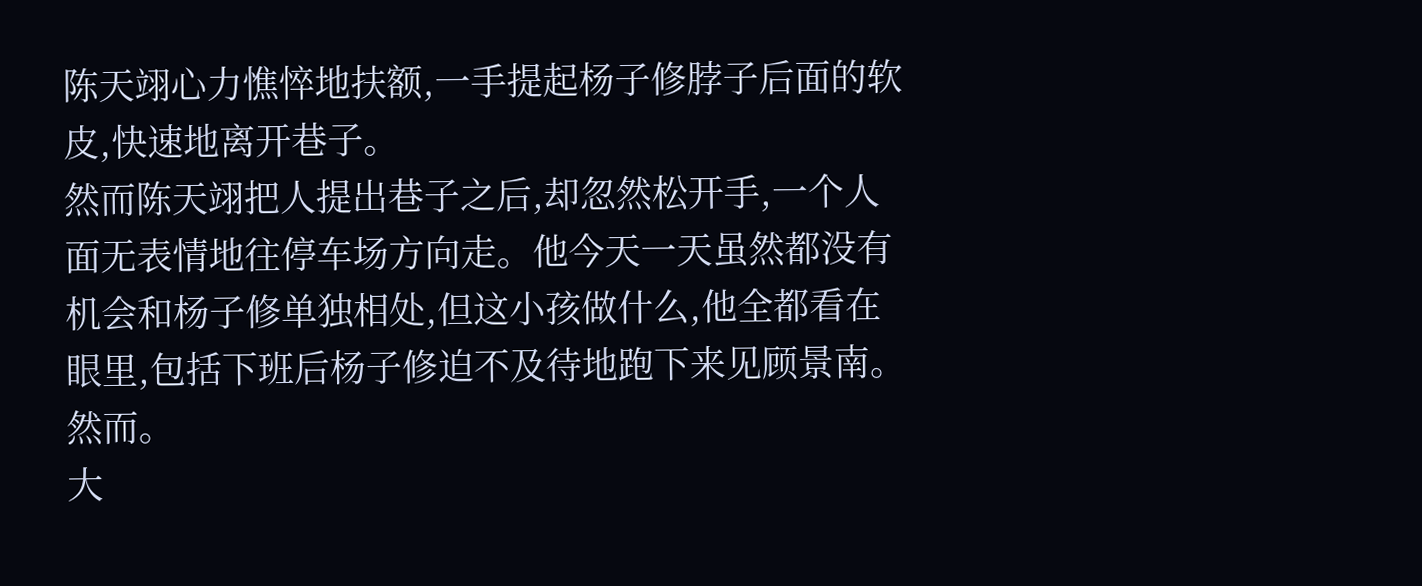陈天翊心力憔悴地扶额,一手提起杨子修脖子后面的软皮,快速地离开巷子。
然而陈天翊把人提出巷子之后,却忽然松开手,一个人面无表情地往停车场方向走。他今天一天虽然都没有机会和杨子修单独相处,但这小孩做什么,他全都看在眼里,包括下班后杨子修迫不及待地跑下来见顾景南。
然而。
大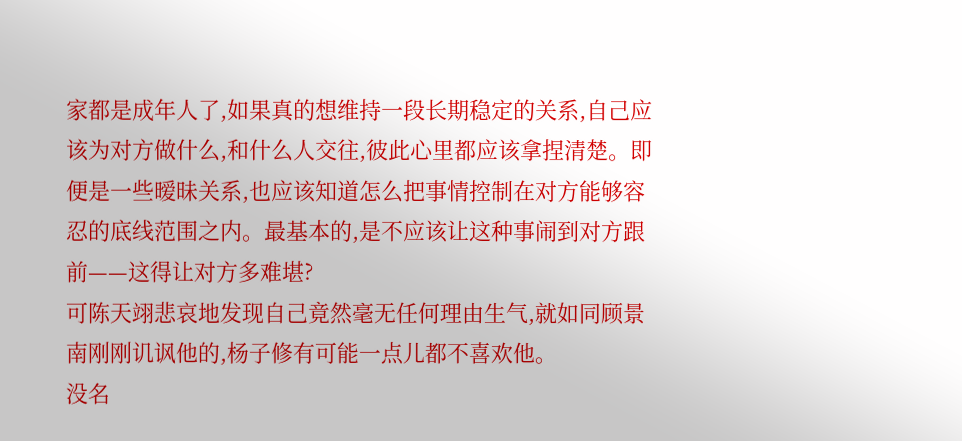家都是成年人了,如果真的想维持一段长期稳定的关系,自己应该为对方做什么,和什么人交往,彼此心里都应该拿捏清楚。即便是一些暧昧关系,也应该知道怎么把事情控制在对方能够容忍的底线范围之内。最基本的,是不应该让这种事闹到对方跟前——这得让对方多难堪?
可陈天翊悲哀地发现自己竟然毫无任何理由生气,就如同顾景南刚刚讥讽他的,杨子修有可能一点儿都不喜欢他。
没名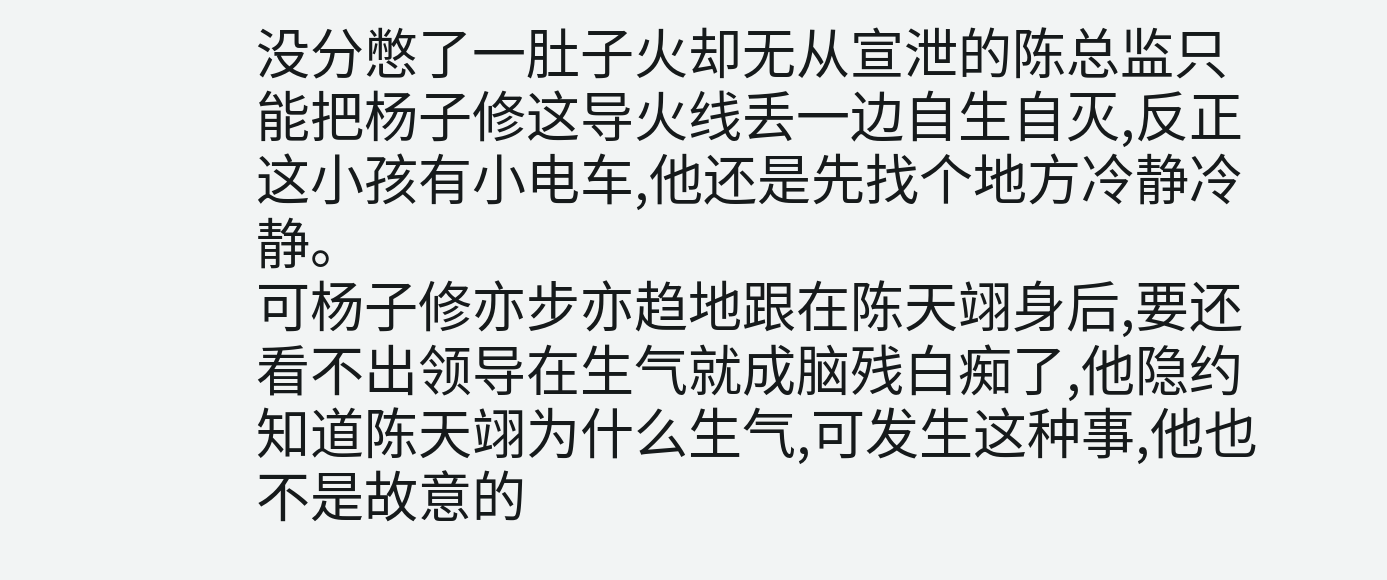没分憋了一肚子火却无从宣泄的陈总监只能把杨子修这导火线丢一边自生自灭,反正这小孩有小电车,他还是先找个地方冷静冷静。
可杨子修亦步亦趋地跟在陈天翊身后,要还看不出领导在生气就成脑残白痴了,他隐约知道陈天翊为什么生气,可发生这种事,他也不是故意的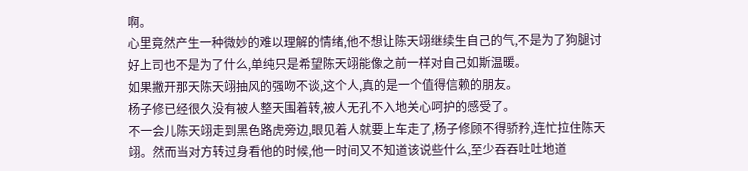啊。
心里竟然产生一种微妙的难以理解的情绪,他不想让陈天翊继续生自己的气,不是为了狗腿讨好上司也不是为了什么,单纯只是希望陈天翊能像之前一样对自己如斯温暖。
如果撇开那天陈天翊抽风的强吻不谈,这个人,真的是一个值得信赖的朋友。
杨子修已经很久没有被人整天围着转,被人无孔不入地关心呵护的感受了。
不一会儿陈天翊走到黑色路虎旁边,眼见着人就要上车走了,杨子修顾不得骄矜,连忙拉住陈天翊。然而当对方转过身看他的时候,他一时间又不知道该说些什么,至少吞吞吐吐地道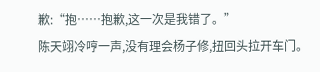歉:“抱……抱歉,这一次是我错了。”
陈天翊冷哼一声,没有理会杨子修,扭回头拉开车门。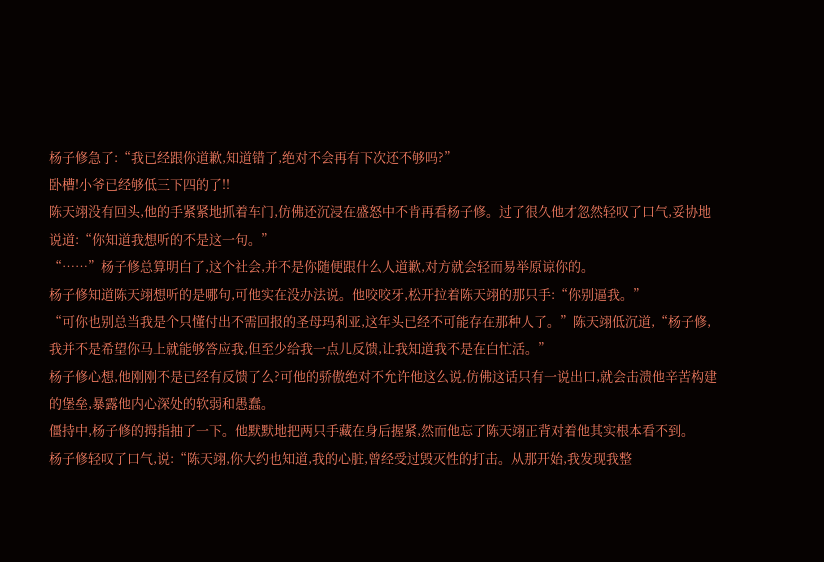杨子修急了:“我已经跟你道歉,知道错了,绝对不会再有下次还不够吗?”
卧槽!小爷已经够低三下四的了!!
陈天翊没有回头,他的手紧紧地抓着车门,仿佛还沉浸在盛怒中不肯再看杨子修。过了很久他才忽然轻叹了口气,妥协地说道:“你知道我想听的不是这一句。”
“……”杨子修总算明白了,这个社会,并不是你随便跟什么人道歉,对方就会轻而易举原谅你的。
杨子修知道陈天翊想听的是哪句,可他实在没办法说。他咬咬牙,松开拉着陈天翊的那只手:“你别逼我。”
“可你也别总当我是个只懂付出不需回报的圣母玛利亚,这年头已经不可能存在那种人了。”陈天翊低沉道,“杨子修,我并不是希望你马上就能够答应我,但至少给我一点儿反馈,让我知道我不是在白忙活。”
杨子修心想,他刚刚不是已经有反馈了么?可他的骄傲绝对不允许他这么说,仿佛这话只有一说出口,就会击溃他辛苦构建的堡垒,暴露他内心深处的软弱和愚蠢。
僵持中,杨子修的拇指抽了一下。他默默地把两只手藏在身后握紧,然而他忘了陈天翊正背对着他其实根本看不到。
杨子修轻叹了口气,说:“陈天翊,你大约也知道,我的心脏,曾经受过毁灭性的打击。从那开始,我发现我整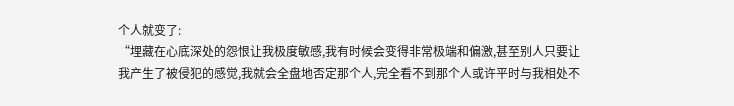个人就变了:
“埋藏在心底深处的怨恨让我极度敏感,我有时候会变得非常极端和偏激,甚至别人只要让我产生了被侵犯的感觉,我就会全盘地否定那个人,完全看不到那个人或许平时与我相处不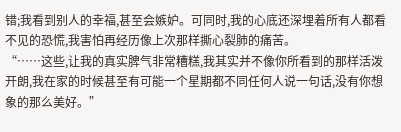错;我看到别人的幸福,甚至会嫉妒。可同时,我的心底还深埋着所有人都看不见的恐慌,我害怕再经历像上次那样撕心裂肺的痛苦。
“……这些,让我的真实脾气非常糟糕,我其实并不像你所看到的那样活泼开朗,我在家的时候甚至有可能一个星期都不同任何人说一句话,没有你想象的那么美好。”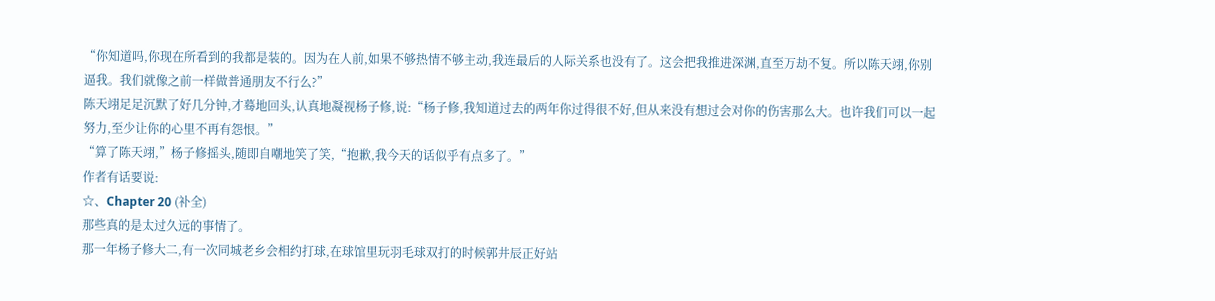“你知道吗,你现在所看到的我都是装的。因为在人前,如果不够热情不够主动,我连最后的人际关系也没有了。这会把我推进深渊,直至万劫不复。所以陈天翊,你别逼我。我们就像之前一样做普通朋友不行么?”
陈天翊足足沉默了好几分钟,才蓦地回头,认真地凝视杨子修,说:“杨子修,我知道过去的两年你过得很不好,但从来没有想过会对你的伤害那么大。也许我们可以一起努力,至少让你的心里不再有怨恨。”
“算了陈天翊,”杨子修摇头,随即自嘲地笑了笑,“抱歉,我今天的话似乎有点多了。”
作者有话要说:
☆、Chapter 20 (补全)
那些真的是太过久远的事情了。
那一年杨子修大二,有一次同城老乡会相约打球,在球馆里玩羽毛球双打的时候郭井辰正好站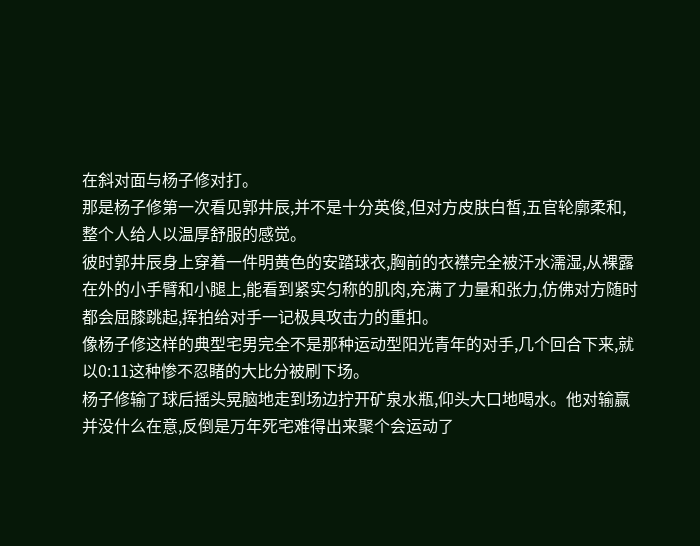在斜对面与杨子修对打。
那是杨子修第一次看见郭井辰,并不是十分英俊,但对方皮肤白皙,五官轮廓柔和,整个人给人以温厚舒服的感觉。
彼时郭井辰身上穿着一件明黄色的安踏球衣,胸前的衣襟完全被汗水濡湿,从裸露在外的小手臂和小腿上,能看到紧实匀称的肌肉,充满了力量和张力,仿佛对方随时都会屈膝跳起,挥拍给对手一记极具攻击力的重扣。
像杨子修这样的典型宅男完全不是那种运动型阳光青年的对手,几个回合下来,就以0:11这种惨不忍睹的大比分被刷下场。
杨子修输了球后摇头晃脑地走到场边拧开矿泉水瓶,仰头大口地喝水。他对输赢并没什么在意,反倒是万年死宅难得出来聚个会运动了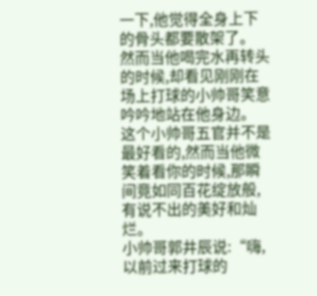一下,他觉得全身上下的骨头都要散架了。
然而当他喝完水再转头的时候,却看见刚刚在场上打球的小帅哥笑意吟吟地站在他身边。
这个小帅哥五官并不是最好看的,然而当他微笑着看你的时候,那瞬间竟如同百花绽放般,有说不出的美好和灿烂。
小帅哥郭井辰说:“嗨,以前过来打球的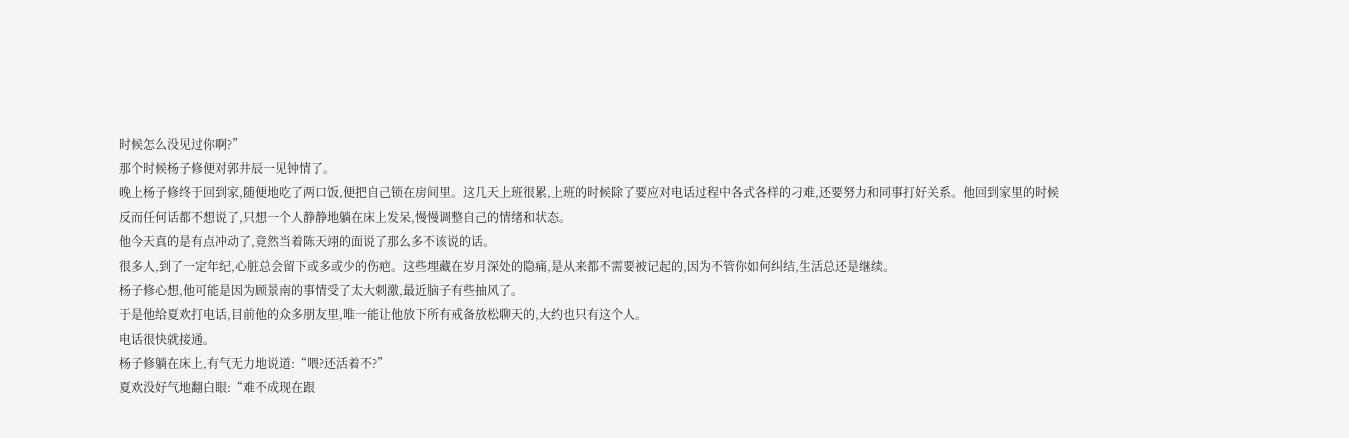时候怎么没见过你啊?”
那个时候杨子修便对郭井辰一见钟情了。
晚上杨子修终于回到家,随便地吃了两口饭,便把自己锁在房间里。这几天上班很累,上班的时候除了要应对电话过程中各式各样的刁难,还要努力和同事打好关系。他回到家里的时候反而任何话都不想说了,只想一个人静静地躺在床上发呆,慢慢调整自己的情绪和状态。
他今天真的是有点冲动了,竟然当着陈天翊的面说了那么多不该说的话。
很多人,到了一定年纪,心脏总会留下或多或少的伤疤。这些埋藏在岁月深处的隐痛,是从来都不需要被记起的,因为不管你如何纠结,生活总还是继续。
杨子修心想,他可能是因为顾景南的事情受了太大刺激,最近脑子有些抽风了。
于是他给夏欢打电话,目前他的众多朋友里,唯一能让他放下所有戒备放松聊天的,大约也只有这个人。
电话很快就接通。
杨子修躺在床上,有气无力地说道:“喂?还活着不?”
夏欢没好气地翻白眼:“难不成现在跟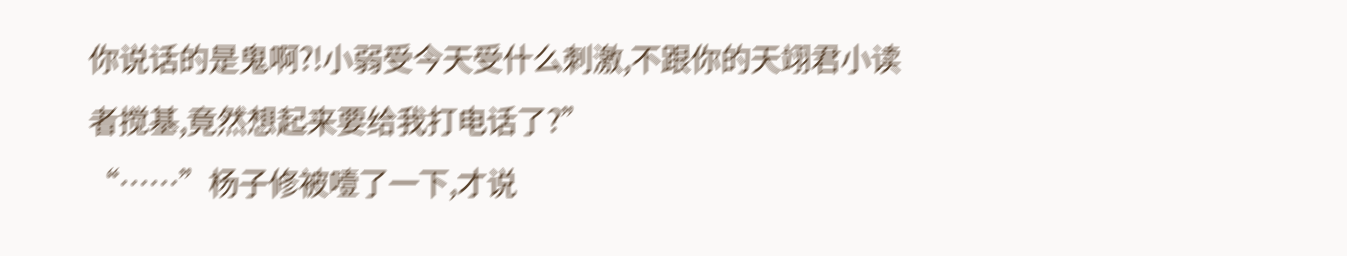你说话的是鬼啊?!小弱受今天受什么刺激,不跟你的天翊君小读者搅基,竟然想起来要给我打电话了?”
“……”杨子修被噎了一下,才说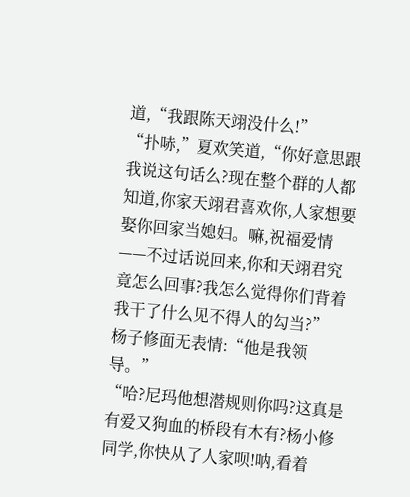道,“我跟陈天翊没什么!”
“扑哧,”夏欢笑道,“你好意思跟我说这句话么?现在整个群的人都知道,你家天翊君喜欢你,人家想要娶你回家当媳妇。嘛,祝福爱情——不过话说回来,你和天翊君究竟怎么回事?我怎么觉得你们背着我干了什么见不得人的勾当?”
杨子修面无表情:“他是我领导。”
“哈?尼玛他想潜规则你吗?这真是有爱又狗血的桥段有木有?杨小修同学,你快从了人家呗!呐,看着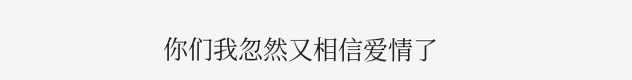你们我忽然又相信爱情了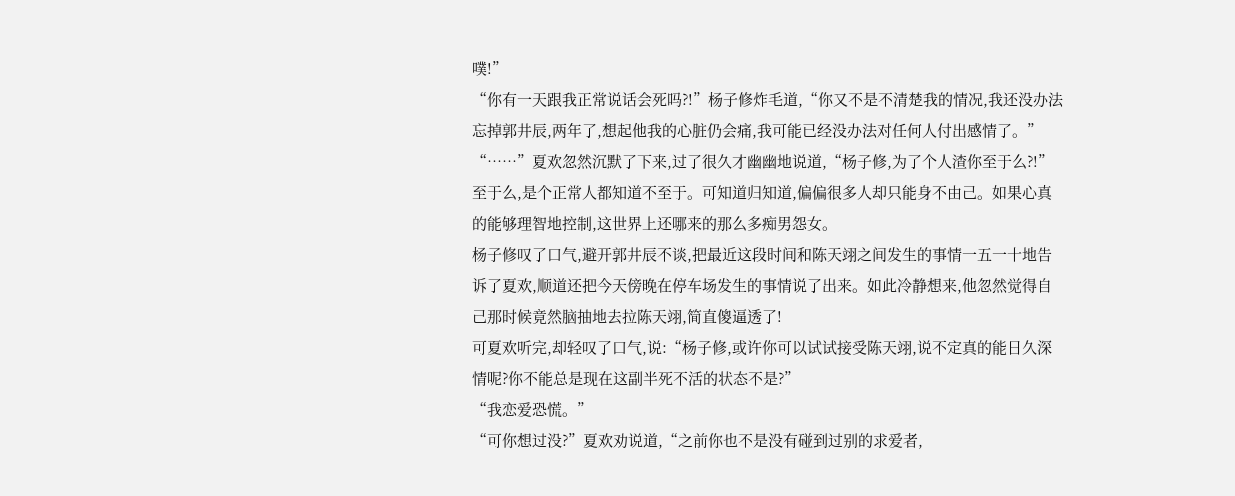噗!”
“你有一天跟我正常说话会死吗?!”杨子修炸毛道,“你又不是不清楚我的情况,我还没办法忘掉郭井辰,两年了,想起他我的心脏仍会痛,我可能已经没办法对任何人付出感情了。”
“……”夏欢忽然沉默了下来,过了很久才幽幽地说道,“杨子修,为了个人渣你至于么?!”
至于么,是个正常人都知道不至于。可知道归知道,偏偏很多人却只能身不由己。如果心真的能够理智地控制,这世界上还哪来的那么多痴男怨女。
杨子修叹了口气,避开郭井辰不谈,把最近这段时间和陈天翊之间发生的事情一五一十地告诉了夏欢,顺道还把今天傍晚在停车场发生的事情说了出来。如此冷静想来,他忽然觉得自己那时候竟然脑抽地去拉陈天翊,简直傻逼透了!
可夏欢听完,却轻叹了口气,说:“杨子修,或许你可以试试接受陈天翊,说不定真的能日久深情呢?你不能总是现在这副半死不活的状态不是?”
“我恋爱恐慌。”
“可你想过没?”夏欢劝说道,“之前你也不是没有碰到过别的求爱者,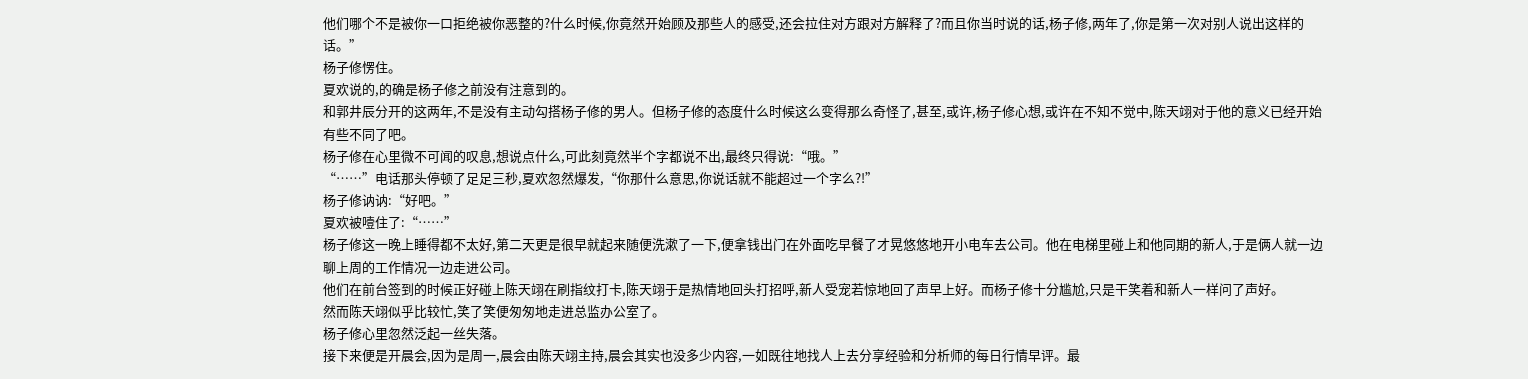他们哪个不是被你一口拒绝被你恶整的?什么时候,你竟然开始顾及那些人的感受,还会拉住对方跟对方解释了?而且你当时说的话,杨子修,两年了,你是第一次对别人说出这样的话。”
杨子修愣住。
夏欢说的,的确是杨子修之前没有注意到的。
和郭井辰分开的这两年,不是没有主动勾搭杨子修的男人。但杨子修的态度什么时候这么变得那么奇怪了,甚至,或许,杨子修心想,或许在不知不觉中,陈天翊对于他的意义已经开始有些不同了吧。
杨子修在心里微不可闻的叹息,想说点什么,可此刻竟然半个字都说不出,最终只得说:“哦。”
“……”电话那头停顿了足足三秒,夏欢忽然爆发,“你那什么意思,你说话就不能超过一个字么?!”
杨子修讷讷:“好吧。”
夏欢被噎住了:“……”
杨子修这一晚上睡得都不太好,第二天更是很早就起来随便洗漱了一下,便拿钱出门在外面吃早餐了才晃悠悠地开小电车去公司。他在电梯里碰上和他同期的新人,于是俩人就一边聊上周的工作情况一边走进公司。
他们在前台签到的时候正好碰上陈天翊在刷指纹打卡,陈天翊于是热情地回头打招呼,新人受宠若惊地回了声早上好。而杨子修十分尴尬,只是干笑着和新人一样问了声好。
然而陈天翊似乎比较忙,笑了笑便匆匆地走进总监办公室了。
杨子修心里忽然泛起一丝失落。
接下来便是开晨会,因为是周一,晨会由陈天翊主持,晨会其实也没多少内容,一如既往地找人上去分享经验和分析师的每日行情早评。最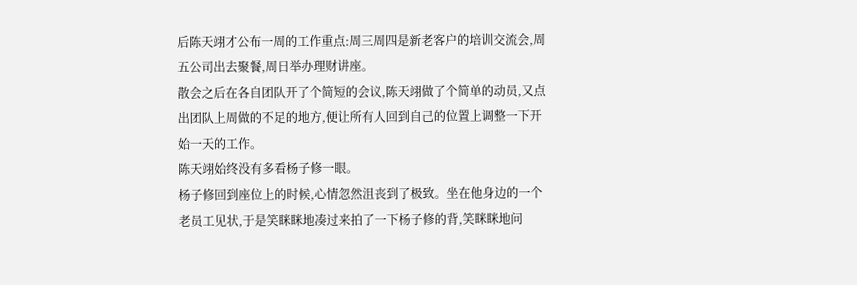后陈天翊才公布一周的工作重点:周三周四是新老客户的培训交流会,周五公司出去聚餐,周日举办理财讲座。
散会之后在各自团队开了个简短的会议,陈天翊做了个简单的动员,又点出团队上周做的不足的地方,便让所有人回到自己的位置上调整一下开始一天的工作。
陈天翊始终没有多看杨子修一眼。
杨子修回到座位上的时候,心情忽然沮丧到了极致。坐在他身边的一个老员工见状,于是笑眯眯地凑过来拍了一下杨子修的背,笑眯眯地问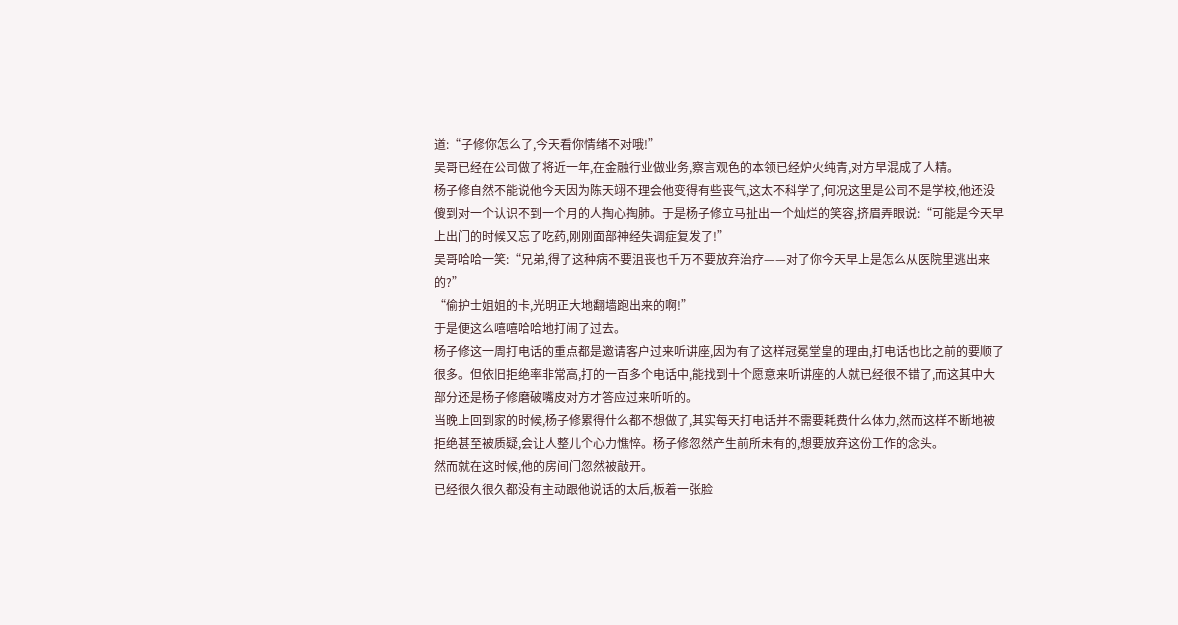道:“子修你怎么了,今天看你情绪不对哦!”
吴哥已经在公司做了将近一年,在金融行业做业务,察言观色的本领已经炉火纯青,对方早混成了人精。
杨子修自然不能说他今天因为陈天翊不理会他变得有些丧气,这太不科学了,何况这里是公司不是学校,他还没傻到对一个认识不到一个月的人掏心掏肺。于是杨子修立马扯出一个灿烂的笑容,挤眉弄眼说:“可能是今天早上出门的时候又忘了吃药,刚刚面部神经失调症复发了!”
吴哥哈哈一笑:“兄弟,得了这种病不要沮丧也千万不要放弃治疗——对了你今天早上是怎么从医院里逃出来的?”
“偷护士姐姐的卡,光明正大地翻墙跑出来的啊!”
于是便这么嘻嘻哈哈地打闹了过去。
杨子修这一周打电话的重点都是邀请客户过来听讲座,因为有了这样冠冕堂皇的理由,打电话也比之前的要顺了很多。但依旧拒绝率非常高,打的一百多个电话中,能找到十个愿意来听讲座的人就已经很不错了,而这其中大部分还是杨子修磨破嘴皮对方才答应过来听听的。
当晚上回到家的时候,杨子修累得什么都不想做了,其实每天打电话并不需要耗费什么体力,然而这样不断地被拒绝甚至被质疑,会让人整儿个心力憔悴。杨子修忽然产生前所未有的,想要放弃这份工作的念头。
然而就在这时候,他的房间门忽然被敲开。
已经很久很久都没有主动跟他说话的太后,板着一张脸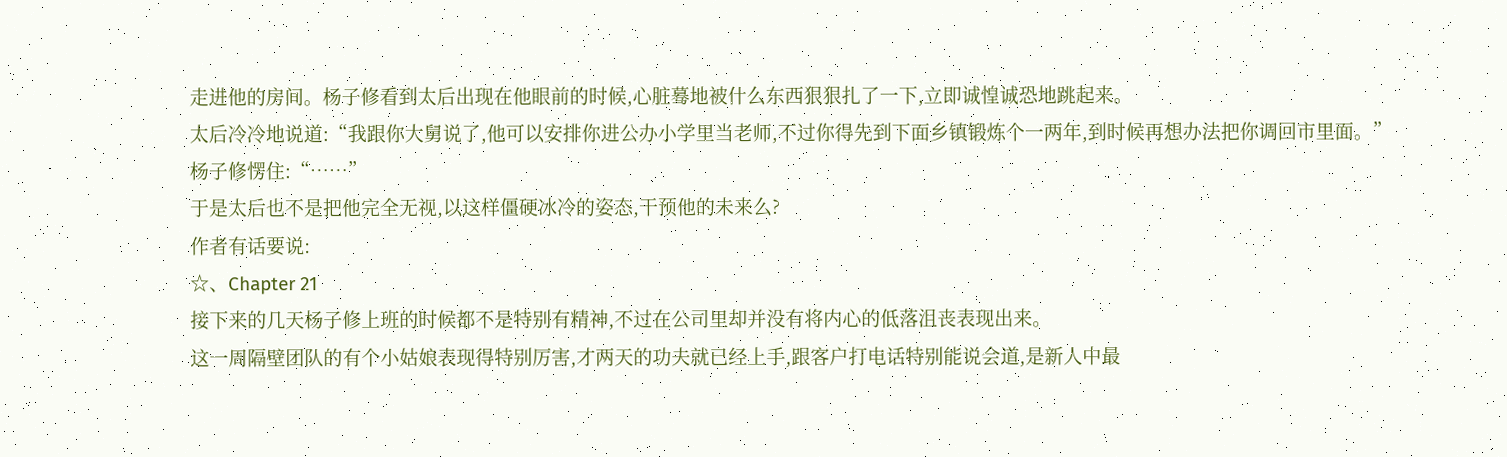走进他的房间。杨子修看到太后出现在他眼前的时候,心脏蓦地被什么东西狠狠扎了一下,立即诚惶诚恐地跳起来。
太后冷冷地说道:“我跟你大舅说了,他可以安排你进公办小学里当老师,不过你得先到下面乡镇锻炼个一两年,到时候再想办法把你调回市里面。”
杨子修愣住:“……”
于是太后也不是把他完全无视,以这样僵硬冰冷的姿态,干预他的未来么?
作者有话要说:
☆、Chapter 21
接下来的几天杨子修上班的时候都不是特别有精神,不过在公司里却并没有将内心的低落沮丧表现出来。
这一周隔壁团队的有个小姑娘表现得特别厉害,才两天的功夫就已经上手,跟客户打电话特别能说会道,是新人中最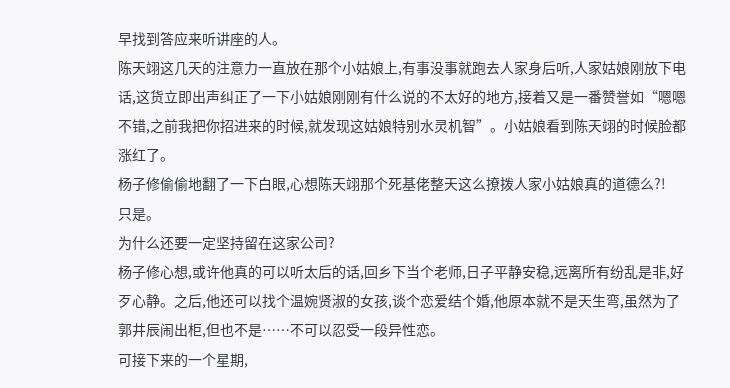早找到答应来听讲座的人。
陈天翊这几天的注意力一直放在那个小姑娘上,有事没事就跑去人家身后听,人家姑娘刚放下电话,这货立即出声纠正了一下小姑娘刚刚有什么说的不太好的地方,接着又是一番赞誉如“嗯嗯不错,之前我把你招进来的时候,就发现这姑娘特别水灵机智”。小姑娘看到陈天翊的时候脸都涨红了。
杨子修偷偷地翻了一下白眼,心想陈天翊那个死基佬整天这么撩拨人家小姑娘真的道德么?!
只是。
为什么还要一定坚持留在这家公司?
杨子修心想,或许他真的可以听太后的话,回乡下当个老师,日子平静安稳,远离所有纷乱是非,好歹心静。之后,他还可以找个温婉贤淑的女孩,谈个恋爱结个婚,他原本就不是天生弯,虽然为了郭井辰闹出柜,但也不是……不可以忍受一段异性恋。
可接下来的一个星期,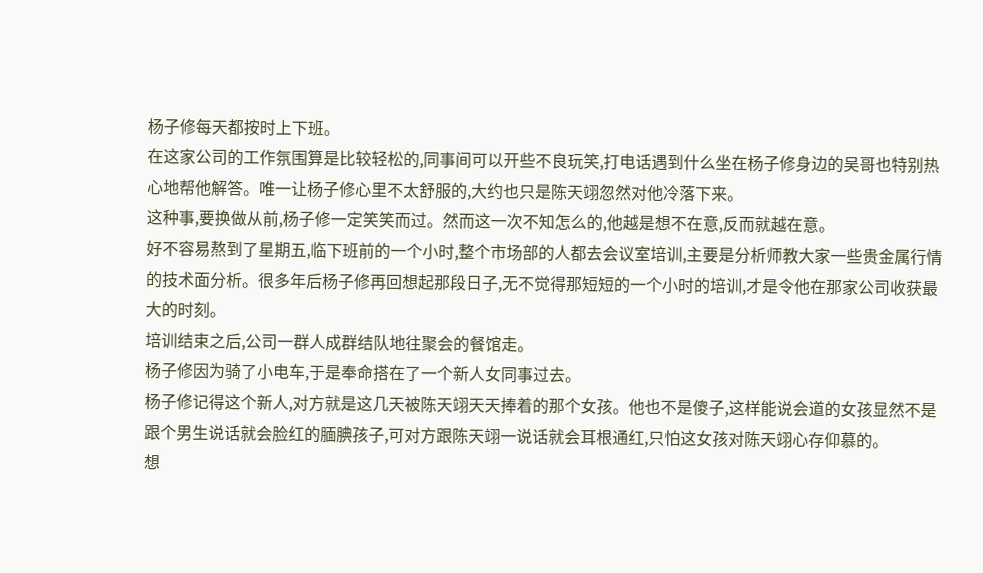杨子修每天都按时上下班。
在这家公司的工作氛围算是比较轻松的,同事间可以开些不良玩笑,打电话遇到什么坐在杨子修身边的吴哥也特别热心地帮他解答。唯一让杨子修心里不太舒服的,大约也只是陈天翊忽然对他冷落下来。
这种事,要换做从前,杨子修一定笑笑而过。然而这一次不知怎么的,他越是想不在意,反而就越在意。
好不容易熬到了星期五,临下班前的一个小时,整个市场部的人都去会议室培训,主要是分析师教大家一些贵金属行情的技术面分析。很多年后杨子修再回想起那段日子,无不觉得那短短的一个小时的培训,才是令他在那家公司收获最大的时刻。
培训结束之后,公司一群人成群结队地往聚会的餐馆走。
杨子修因为骑了小电车,于是奉命搭在了一个新人女同事过去。
杨子修记得这个新人,对方就是这几天被陈天翊天天捧着的那个女孩。他也不是傻子,这样能说会道的女孩显然不是跟个男生说话就会脸红的腼腆孩子,可对方跟陈天翊一说话就会耳根通红,只怕这女孩对陈天翊心存仰慕的。
想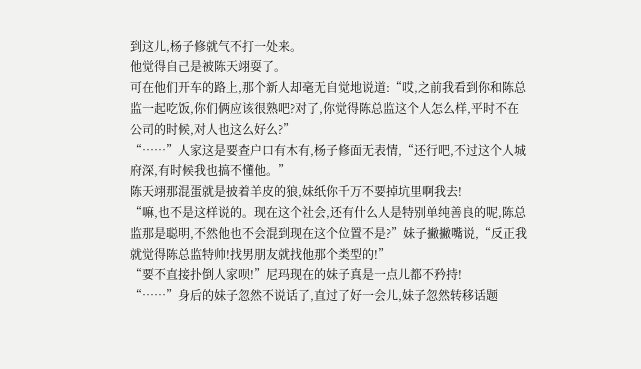到这儿,杨子修就气不打一处来。
他觉得自己是被陈天翊耍了。
可在他们开车的路上,那个新人却毫无自觉地说道:“哎,之前我看到你和陈总监一起吃饭,你们俩应该很熟吧?对了,你觉得陈总监这个人怎么样,平时不在公司的时候,对人也这么好么?”
“……”人家这是要查户口有木有,杨子修面无表情,“还行吧,不过这个人城府深,有时候我也搞不懂他。”
陈天翊那混蛋就是披着羊皮的狼,妹纸你千万不要掉坑里啊我去!
“嘛,也不是这样说的。现在这个社会,还有什么人是特别单纯善良的呢,陈总监那是聪明,不然他也不会混到现在这个位置不是?”妹子撇撇嘴说,“反正我就觉得陈总监特帅!找男朋友就找他那个类型的!”
“要不直接扑倒人家呗!”尼玛现在的妹子真是一点儿都不矜持!
“……”身后的妹子忽然不说话了,直过了好一会儿,妹子忽然转移话题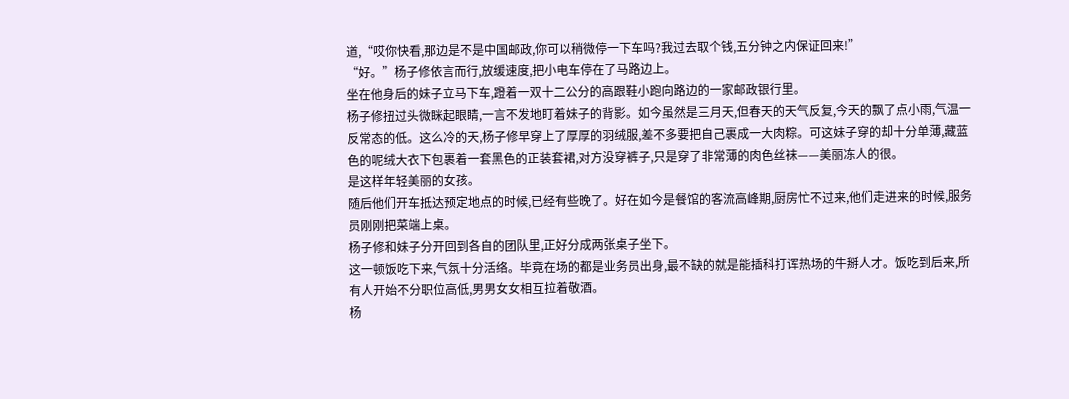道,“哎你快看,那边是不是中国邮政,你可以稍微停一下车吗?我过去取个钱,五分钟之内保证回来!”
“好。”杨子修依言而行,放缓速度,把小电车停在了马路边上。
坐在他身后的妹子立马下车,蹬着一双十二公分的高跟鞋小跑向路边的一家邮政银行里。
杨子修扭过头微眯起眼睛,一言不发地盯着妹子的背影。如今虽然是三月天,但春天的天气反复,今天的飘了点小雨,气温一反常态的低。这么冷的天,杨子修早穿上了厚厚的羽绒服,差不多要把自己裹成一大肉粽。可这妹子穿的却十分单薄,藏蓝色的呢绒大衣下包裹着一套黑色的正装套裙,对方没穿裤子,只是穿了非常薄的肉色丝袜——美丽冻人的很。
是这样年轻美丽的女孩。
随后他们开车抵达预定地点的时候,已经有些晚了。好在如今是餐馆的客流高峰期,厨房忙不过来,他们走进来的时候,服务员刚刚把菜端上桌。
杨子修和妹子分开回到各自的团队里,正好分成两张桌子坐下。
这一顿饭吃下来,气氛十分活络。毕竟在场的都是业务员出身,最不缺的就是能插科打诨热场的牛掰人才。饭吃到后来,所有人开始不分职位高低,男男女女相互拉着敬酒。
杨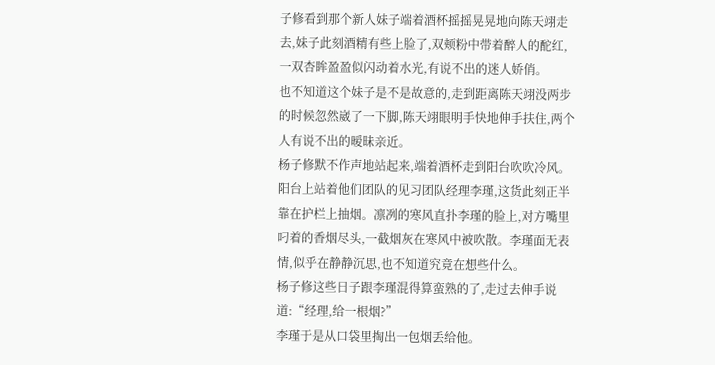子修看到那个新人妹子端着酒杯摇摇晃晃地向陈天翊走去,妹子此刻酒精有些上脸了,双颊粉中带着醉人的酡红,一双杏眸盈盈似闪动着水光,有说不出的迷人娇俏。
也不知道这个妹子是不是故意的,走到距离陈天翊没两步的时候忽然崴了一下脚,陈天翊眼明手快地伸手扶住,两个人有说不出的暧昧亲近。
杨子修默不作声地站起来,端着酒杯走到阳台吹吹冷风。
阳台上站着他们团队的见习团队经理李瑾,这货此刻正半靠在护栏上抽烟。凛冽的寒风直扑李瑾的脸上,对方嘴里叼着的香烟尽头,一截烟灰在寒风中被吹散。李瑾面无表情,似乎在静静沉思,也不知道究竟在想些什么。
杨子修这些日子跟李瑾混得算蛮熟的了,走过去伸手说道:“经理,给一根烟?”
李瑾于是从口袋里掏出一包烟丢给他。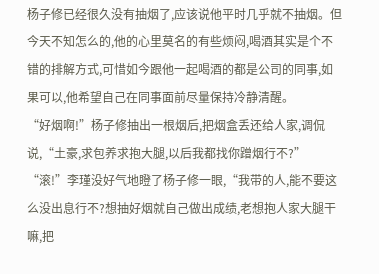杨子修已经很久没有抽烟了,应该说他平时几乎就不抽烟。但今天不知怎么的,他的心里莫名的有些烦闷,喝酒其实是个不错的排解方式,可惜如今跟他一起喝酒的都是公司的同事,如果可以,他希望自己在同事面前尽量保持冷静清醒。
“好烟啊!”杨子修抽出一根烟后,把烟盒丢还给人家,调侃说,“土豪,求包养求抱大腿,以后我都找你蹭烟行不?”
“滚!”李瑾没好气地瞪了杨子修一眼,“我带的人,能不要这么没出息行不?想抽好烟就自己做出成绩,老想抱人家大腿干嘛,把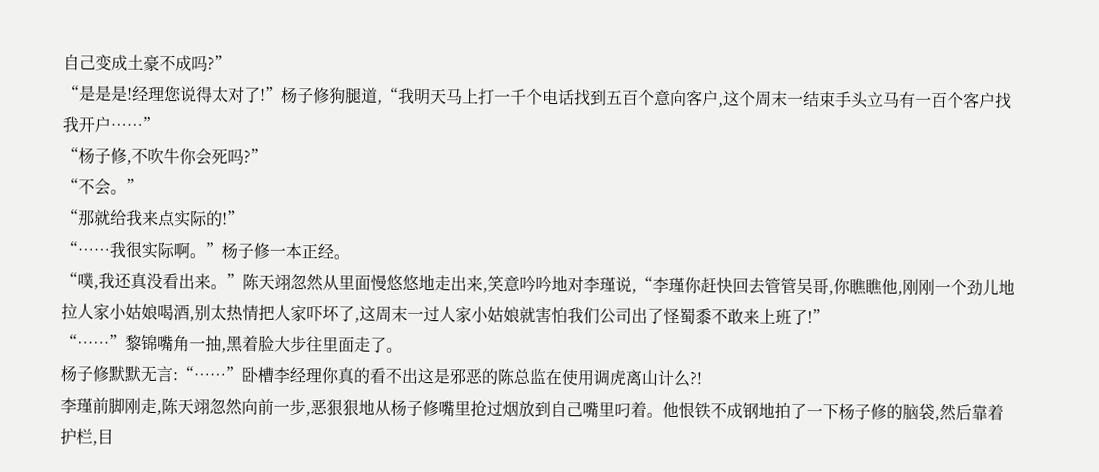自己变成土豪不成吗?”
“是是是!经理您说得太对了!”杨子修狗腿道,“我明天马上打一千个电话找到五百个意向客户,这个周末一结束手头立马有一百个客户找我开户……”
“杨子修,不吹牛你会死吗?”
“不会。”
“那就给我来点实际的!”
“……我很实际啊。”杨子修一本正经。
“噗,我还真没看出来。”陈天翊忽然从里面慢悠悠地走出来,笑意吟吟地对李瑾说,“李瑾你赶快回去管管吴哥,你瞧瞧他,刚刚一个劲儿地拉人家小姑娘喝酒,别太热情把人家吓坏了,这周末一过人家小姑娘就害怕我们公司出了怪蜀黍不敢来上班了!”
“……”黎锦嘴角一抽,黑着脸大步往里面走了。
杨子修默默无言:“……”卧槽李经理你真的看不出这是邪恶的陈总监在使用调虎离山计么?!
李瑾前脚刚走,陈天翊忽然向前一步,恶狠狠地从杨子修嘴里抢过烟放到自己嘴里叼着。他恨铁不成钢地拍了一下杨子修的脑袋,然后靠着护栏,目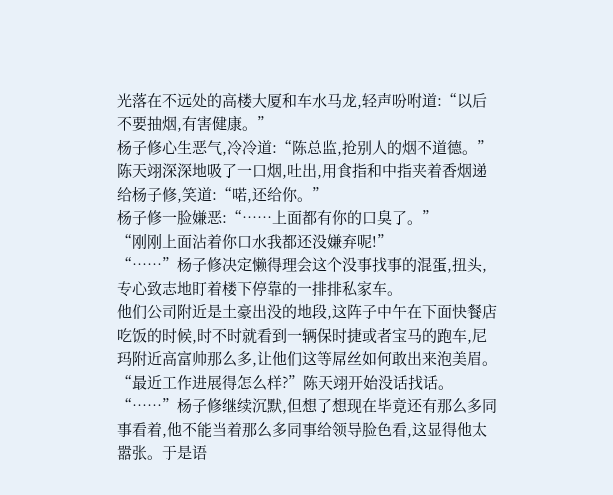光落在不远处的高楼大厦和车水马龙,轻声吩咐道:“以后不要抽烟,有害健康。”
杨子修心生恶气,冷冷道:“陈总监,抢别人的烟不道德。”
陈天翊深深地吸了一口烟,吐出,用食指和中指夹着香烟递给杨子修,笑道:“喏,还给你。”
杨子修一脸嫌恶:“……上面都有你的口臭了。”
“刚刚上面沾着你口水我都还没嫌弃呢!”
“……”杨子修决定懒得理会这个没事找事的混蛋,扭头,专心致志地盯着楼下停靠的一排排私家车。
他们公司附近是土豪出没的地段,这阵子中午在下面快餐店吃饭的时候,时不时就看到一辆保时捷或者宝马的跑车,尼玛附近高富帅那么多,让他们这等屌丝如何敢出来泡美眉。
“最近工作进展得怎么样?”陈天翊开始没话找话。
“……”杨子修继续沉默,但想了想现在毕竟还有那么多同事看着,他不能当着那么多同事给领导脸色看,这显得他太嚣张。于是语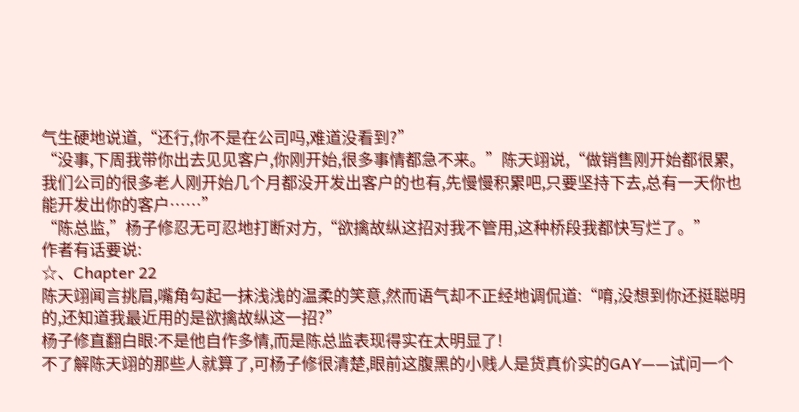气生硬地说道,“还行,你不是在公司吗,难道没看到?”
“没事,下周我带你出去见见客户,你刚开始,很多事情都急不来。”陈天翊说,“做销售刚开始都很累,我们公司的很多老人刚开始几个月都没开发出客户的也有,先慢慢积累吧,只要坚持下去,总有一天你也能开发出你的客户……”
“陈总监,”杨子修忍无可忍地打断对方,“欲擒故纵这招对我不管用,这种桥段我都快写烂了。”
作者有话要说:
☆、Chapter 22
陈天翊闻言挑眉,嘴角勾起一抹浅浅的温柔的笑意,然而语气却不正经地调侃道:“唷,没想到你还挺聪明的,还知道我最近用的是欲擒故纵这一招?”
杨子修直翻白眼:不是他自作多情,而是陈总监表现得实在太明显了!
不了解陈天翊的那些人就算了,可杨子修很清楚,眼前这腹黑的小贱人是货真价实的GAY——试问一个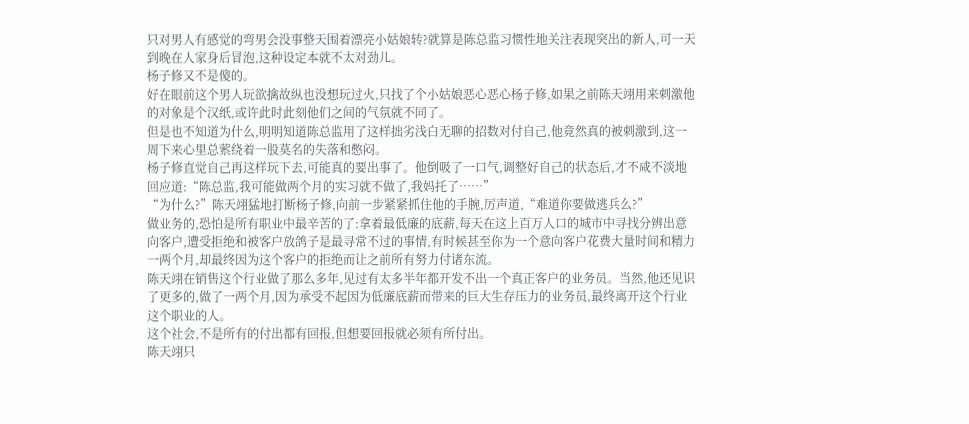只对男人有感觉的弯男会没事整天围着漂亮小姑娘转?就算是陈总监习惯性地关注表现突出的新人,可一天到晚在人家身后冒泡,这种设定本就不太对劲儿。
杨子修又不是傻的。
好在眼前这个男人玩欲擒故纵也没想玩过火,只找了个小姑娘恶心恶心杨子修,如果之前陈天翊用来刺激他的对象是个汉纸,或许此时此刻他们之间的气氛就不同了。
但是也不知道为什么,明明知道陈总监用了这样拙劣浅白无聊的招数对付自己,他竟然真的被刺激到,这一周下来心里总萦绕着一股莫名的失落和憋闷。
杨子修直觉自己再这样玩下去,可能真的要出事了。他倒吸了一口气,调整好自己的状态后,才不咸不淡地回应道:“陈总监,我可能做两个月的实习就不做了,我妈托了……”
“为什么?”陈天翊猛地打断杨子修,向前一步紧紧抓住他的手腕,厉声道,“难道你要做逃兵么?”
做业务的,恐怕是所有职业中最辛苦的了:拿着最低廉的底薪,每天在这上百万人口的城市中寻找分辨出意向客户,遭受拒绝和被客户放鸽子是最寻常不过的事情,有时候甚至你为一个意向客户花费大量时间和精力一两个月,却最终因为这个客户的拒绝而让之前所有努力付诸东流。
陈天翊在销售这个行业做了那么多年,见过有太多半年都开发不出一个真正客户的业务员。当然,他还见识了更多的,做了一两个月,因为承受不起因为低廉底薪而带来的巨大生存压力的业务员,最终离开这个行业这个职业的人。
这个社会,不是所有的付出都有回报,但想要回报就必须有所付出。
陈天翊只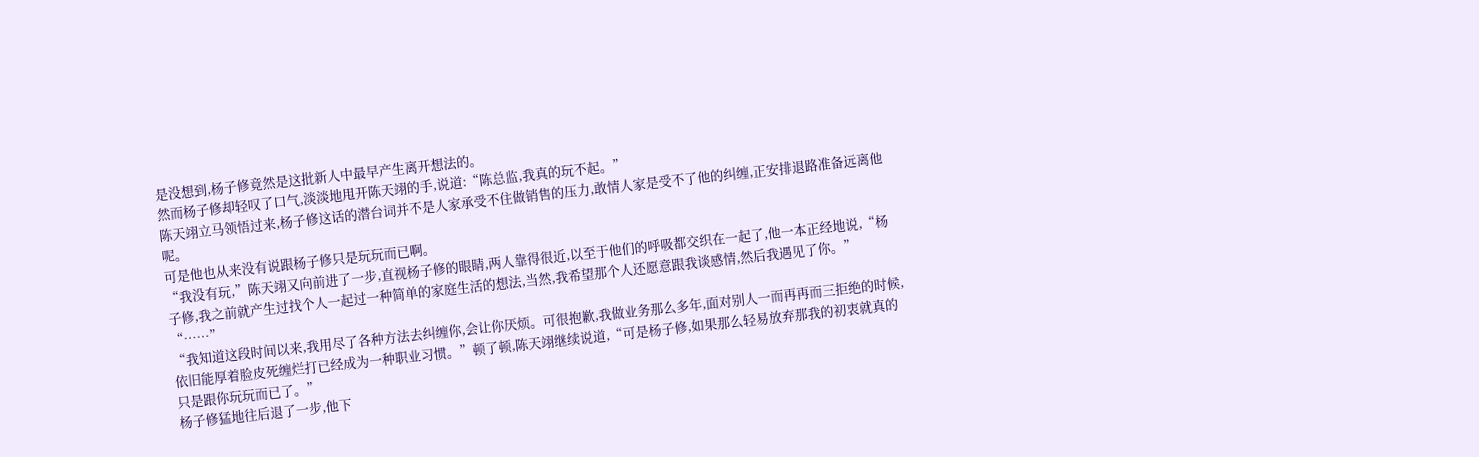是没想到,杨子修竟然是这批新人中最早产生离开想法的。
然而杨子修却轻叹了口气,淡淡地甩开陈天翊的手,说道:“陈总监,我真的玩不起。”
陈天翊立马领悟过来,杨子修这话的潜台词并不是人家承受不住做销售的压力,敢情人家是受不了他的纠缠,正安排退路准备远离他呢。
可是他也从来没有说跟杨子修只是玩玩而已啊。
“我没有玩,”陈天翊又向前进了一步,直视杨子修的眼睛,两人靠得很近,以至于他们的呼吸都交织在一起了,他一本正经地说,“杨子修,我之前就产生过找个人一起过一种简单的家庭生活的想法,当然,我希望那个人还愿意跟我谈感情,然后我遇见了你。”
“……”
“我知道这段时间以来,我用尽了各种方法去纠缠你,会让你厌烦。可很抱歉,我做业务那么多年,面对别人一而再再而三拒绝的时候,依旧能厚着脸皮死缠烂打已经成为一种职业习惯。”顿了顿,陈天翊继续说道,“可是杨子修,如果那么轻易放弃那我的初衷就真的只是跟你玩玩而已了。”
杨子修猛地往后退了一步,他下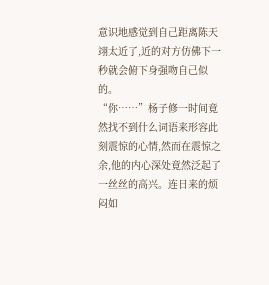意识地感觉到自己距离陈天翊太近了,近的对方仿佛下一秒就会俯下身强吻自己似的。
“你……”杨子修一时间竟然找不到什么词语来形容此刻震惊的心情,然而在震惊之余,他的内心深处竟然泛起了一丝丝的高兴。连日来的烦闷如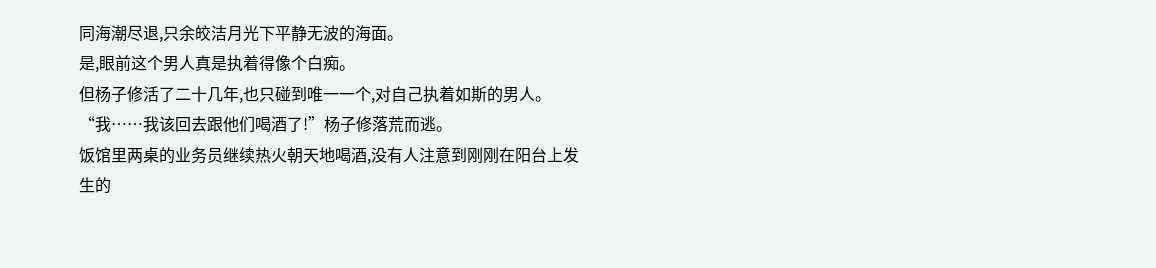同海潮尽退,只余皎洁月光下平静无波的海面。
是,眼前这个男人真是执着得像个白痴。
但杨子修活了二十几年,也只碰到唯一一个,对自己执着如斯的男人。
“我……我该回去跟他们喝酒了!”杨子修落荒而逃。
饭馆里两桌的业务员继续热火朝天地喝酒,没有人注意到刚刚在阳台上发生的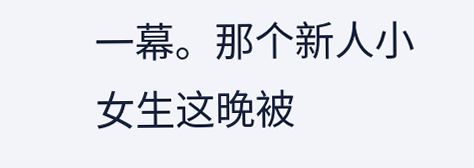一幕。那个新人小女生这晚被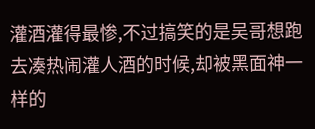灌酒灌得最惨,不过搞笑的是吴哥想跑去凑热闹灌人酒的时候,却被黑面神一样的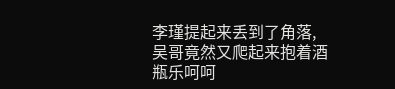李瑾提起来丢到了角落,吴哥竟然又爬起来抱着酒瓶乐呵呵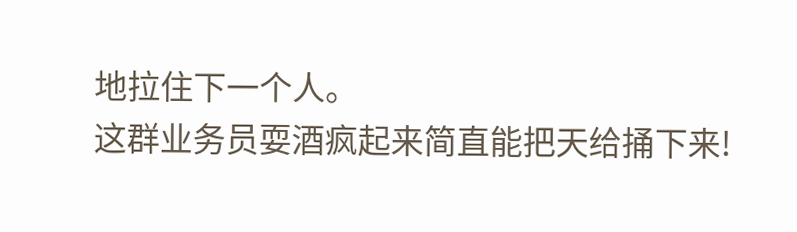地拉住下一个人。
这群业务员耍酒疯起来简直能把天给捅下来!